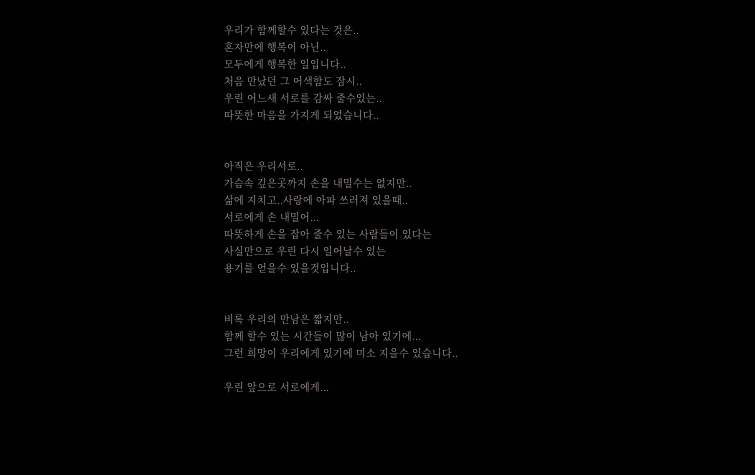우리가 함께할수 있다는 것은..
혼자만에 행복이 아닌..
모두에게 행복한 일입니다..
처음 만났던 그 어색함도 잠시..
우린 어느새 서로를 감싸 줄수있는..
따뜻한 마음을 가지게 되었습니다..


아직은 우리서로..
가슴속 깊은곳까지 손을 내밀수는 없지만..
삶에 지치고..사랑에 아파 쓰러져 있을때..
서로에게 손 내밀어...
따뜻하게 손을 잡아 줄수 있는 사람들이 있다는
사실만으로 우린 다시 일어날수 있는
용기를 얻을수 있을것입니다..


비록 우리의 만남은 짧지만..
함께 할수 있는 시간들이 많이 남아 있기에...
그런 희망이 우리에게 있기에 미소 지을수 있습니다..

우린 앞으로 서로에게...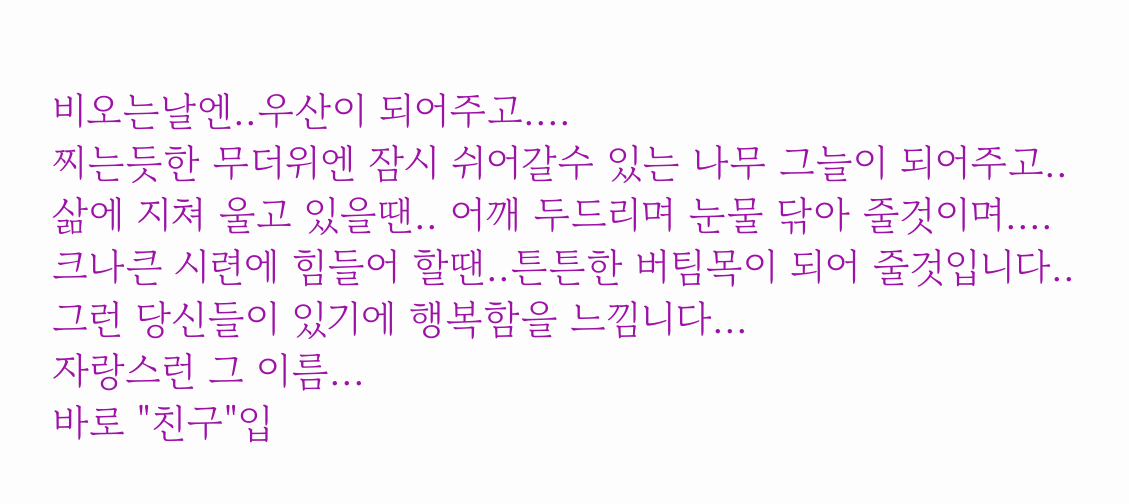비오는날엔..우산이 되어주고....
찌는듯한 무더위엔 잠시 쉬어갈수 있는 나무 그늘이 되어주고..
삶에 지쳐 울고 있을땐.. 어깨 두드리며 눈물 닦아 줄것이며....
크나큰 시련에 힘들어 할땐..튼튼한 버팀목이 되어 줄것입니다..
그런 당신들이 있기에 행복함을 느낌니다...
자랑스런 그 이름...
바로 "친구"입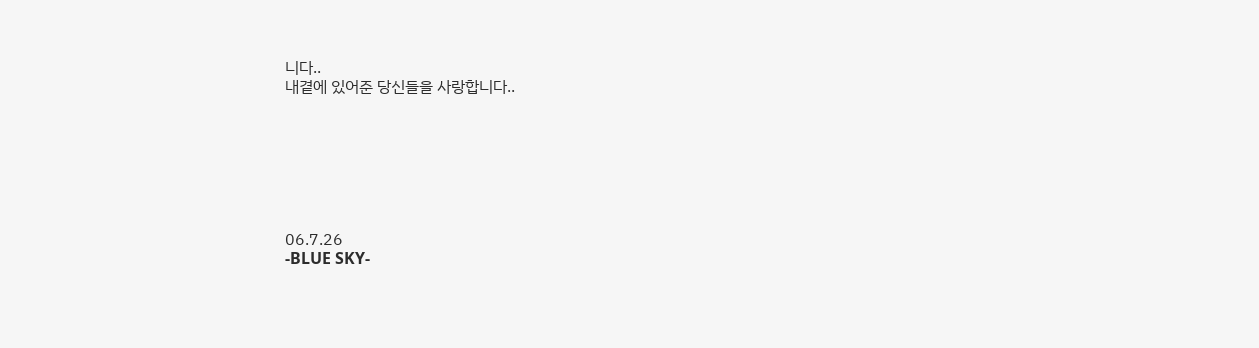니다..
내곁에 있어준 당신들을 사랑합니다..







06.7.26
-BLUE SKY-